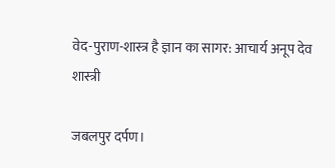वेद-पुराण-शास्त्र है ज्ञान का सागर: आचार्य अनूप देव शास्त्री

जबलपुर दर्पण।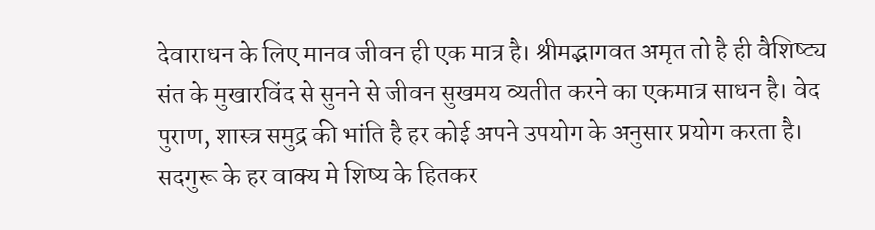देवाराधन के लिए मानव जीवन ही एक मात्र है। श्रीमद्भागवत अमृत तो है ही वैशिष्ट्य संत के मुखारविंद से सुनने से जीवन सुखमय व्यतीत करने का एकमात्र साधन है। वेद पुराण, शास्त्र समुद्र की भांति है हर कोई अपने उपयोग के अनुसार प्रयोग करता है। सदगुरू के हर वाक्य मे शिष्य के हितकर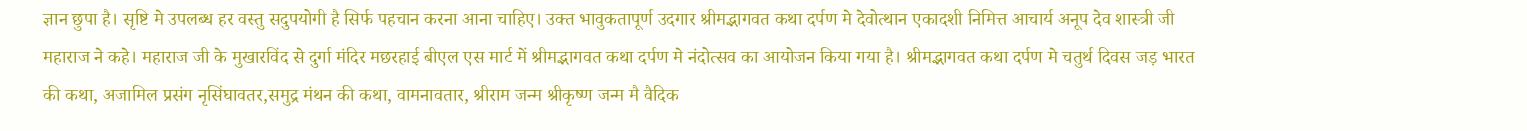ज्ञान छुपा है। सृष्टि मे उपलब्ध हर वस्तु सदुपयोगी है सिर्फ पहचान करना आना चाहिए। उक्त भावुकतापूर्ण उदगार श्रीमद्भागवत कथा दर्पण मे देवोत्थान एकादशी निमित्त आचार्य अनूप देव शास्त्री जी महाराज ने कहे। महाराज जी के मुखारविंद से दुर्गा मंदिर मछरहाई बीएल एस मार्ट में श्रीमद्भागवत कथा दर्पण मे नंदोत्सव का आयोजन किया गया है। श्रीमद्भागवत कथा दर्पण मे चतुर्थ दिवस जड़ भारत की कथा, अजामिल प्रसंग नृसिंघावतर,समुद्र मंथन की कथा, वामनावतार, श्रीराम जन्म श्रीकृष्ण जन्म मै वैदिक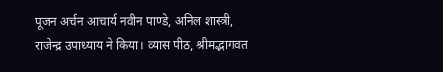पूजन अर्चन आचार्य नवीन पाण्डे, अनिल शास्त्री, राजेन्द्र उपाध्याय ने किया। व्यास पीठ, श्रीमद्भागवत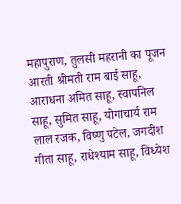महापुराण, तुलसी महरानी का पूजन आरती श्रीमती राम बाई साहू, आराधना अमित साहू, स्वापनिल साहू, सुमित साहू, योगाचार्य राम लाल रजक, विष्णु पटेल, जगदीश गीता साहू, राधेश्याम साहू, विध्येश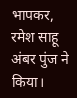भापकर, रमेश साहू अंबर पुंज ने किया।